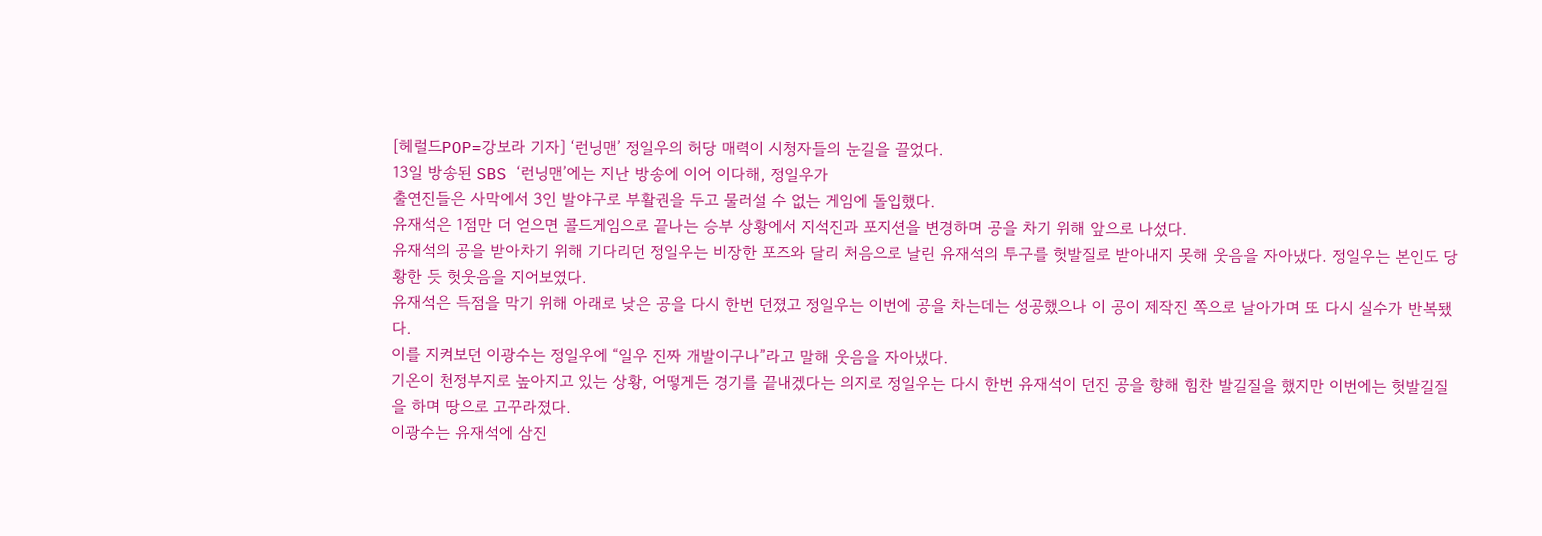[헤럴드POP=강보라 기자] ‘런닝맨’ 정일우의 허당 매력이 시청자들의 눈길을 끌었다.
13일 방송된 SBS ‘런닝맨’에는 지난 방송에 이어 이다해, 정일우가
출연진들은 사막에서 3인 발야구로 부활권을 두고 물러설 수 없는 게임에 돌입했다.
유재석은 1점만 더 얻으면 콜드게임으로 끝나는 승부 상황에서 지석진과 포지션을 변경하며 공을 차기 위해 앞으로 나섰다.
유재석의 공을 받아차기 위해 기다리던 정일우는 비장한 포즈와 달리 처음으로 날린 유재석의 투구를 헛발질로 받아내지 못해 웃음을 자아냈다. 정일우는 본인도 당황한 듯 헛웃음을 지어보였다.
유재석은 득점을 막기 위해 아래로 낮은 공을 다시 한번 던졌고 정일우는 이번에 공을 차는데는 성공했으나 이 공이 제작진 쪽으로 날아가며 또 다시 실수가 반복됐다.
이를 지켜보던 이광수는 정일우에 “일우 진짜 개발이구나”라고 말해 웃음을 자아냈다.
기온이 천정부지로 높아지고 있는 상황, 어떻게든 경기를 끝내겠다는 의지로 정일우는 다시 한번 유재석이 던진 공을 향해 힘찬 발길질을 했지만 이번에는 헛발길질을 하며 땅으로 고꾸라졌다.
이광수는 유재석에 삼진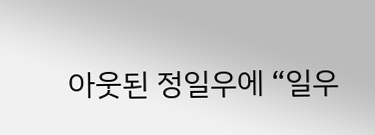아웃된 정일우에 “일우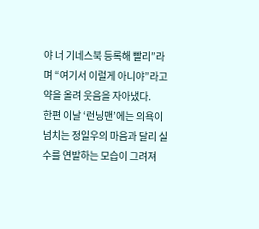야 너 기네스북 등록해 빨리”라며 “여기서 이럴게 아니야”라고 약을 올려 웃음을 자아냈다.
한편 이날 ‘런닝맨’에는 의욕이 넘치는 정일우의 마음과 달리 실수를 연발하는 모습이 그려져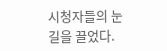시청자들의 눈길을 끌었다.